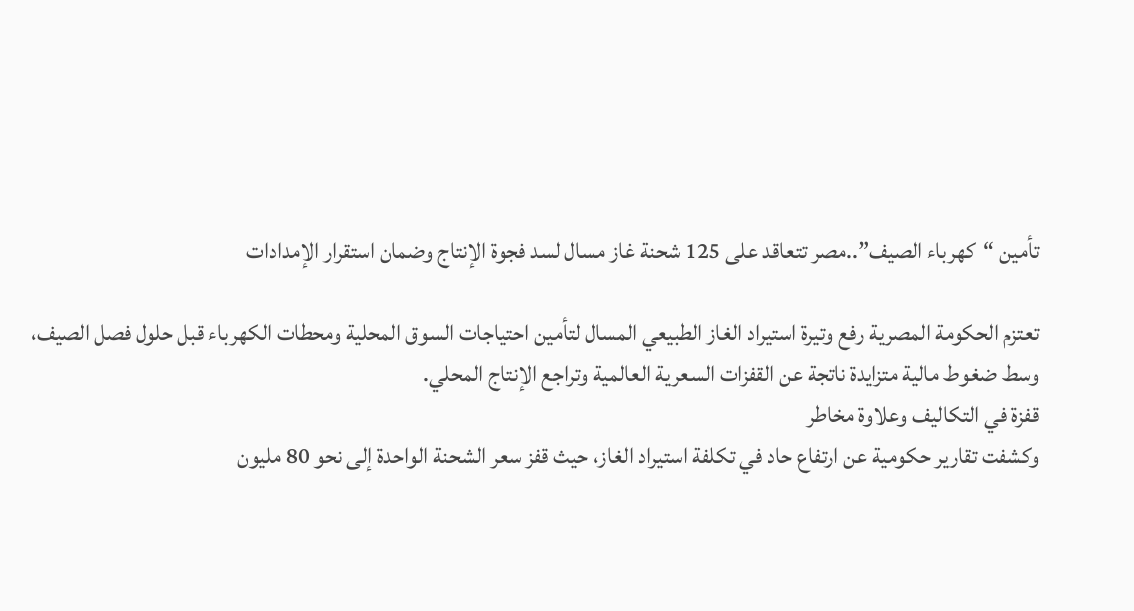تأمين “كهرباء الصيف”..مصر تتعاقد على 125 شحنة غاز مسال لسد فجوة الإنتاج وضمان استقرار الإمدادات

تعتزم الحكومة المصرية رفع وتيرة استيراد الغاز الطبيعي المسال لتأمين احتياجات السوق المحلية ومحطات الكهرباء قبل حلول فصل الصيف، وسط ضغوط مالية متزايدة ناتجة عن القفزات السعرية العالمية وتراجع الإنتاج المحلي.
قفزة في التكاليف وعلاوة مخاطر
وكشفت تقارير حكومية عن ارتفاع حاد في تكلفة استيراد الغاز، حيث قفز سعر الشحنة الواحدة إلى نحو 80 مليون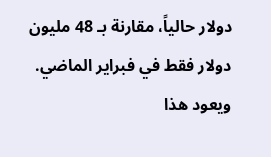دولار حالياً، مقارنة بـ 48 مليون دولار فقط في فبراير الماضي.
ويعود هذا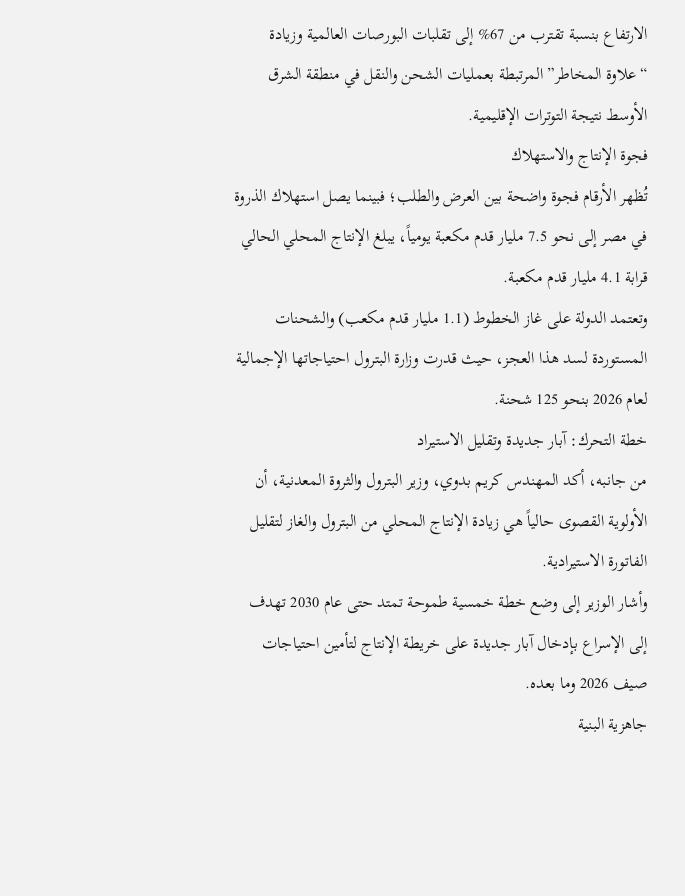الارتفاع بنسبة تقترب من 67% إلى تقلبات البورصات العالمية وزيادة “علاوة المخاطر” المرتبطة بعمليات الشحن والنقل في منطقة الشرق الأوسط نتيجة التوترات الإقليمية.
فجوة الإنتاج والاستهلاك
تُظهر الأرقام فجوة واضحة بين العرض والطلب؛ فبينما يصل استهلاك الذروة في مصر إلى نحو 7.5 مليار قدم مكعبة يومياً، يبلغ الإنتاج المحلي الحالي قرابة 4.1 مليار قدم مكعبة.
وتعتمد الدولة على غاز الخطوط (1.1 مليار قدم مكعب) والشحنات المستوردة لسد هذا العجز، حيث قدرت وزارة البترول احتياجاتها الإجمالية لعام 2026 بنحو 125 شحنة.
خطة التحرك: آبار جديدة وتقليل الاستيراد
من جانبه، أكد المهندس كريم بدوي، وزير البترول والثروة المعدنية، أن الأولوية القصوى حالياً هي زيادة الإنتاج المحلي من البترول والغاز لتقليل الفاتورة الاستيرادية.
وأشار الوزير إلى وضع خطة خمسية طموحة تمتد حتى عام 2030 تهدف إلى الإسراع بإدخال آبار جديدة على خريطة الإنتاج لتأمين احتياجات صيف 2026 وما بعده.
جاهزية البنية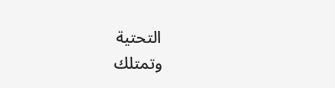التحتية
وتمتلك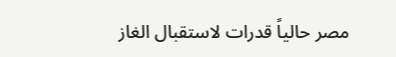مصر حالياً قدرات لاستقبال الغاز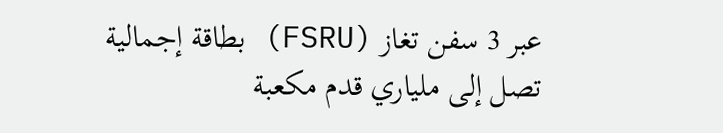عبر 3 سفن تغاز (FSRU) بطاقة إجمالية تصل إلى ملياري قدم مكعبة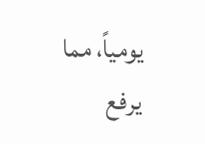يومياً، مما يرفع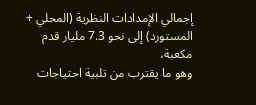إجمالي الإمدادات النظرية (المحلي + المستورد) إلى نحو 7.3 مليار قدم مكعبة،
وهو ما يقترب من تلبية احتياجات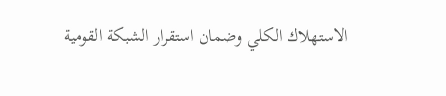الاستهلاك الكلي وضمان استقرار الشبكة القومية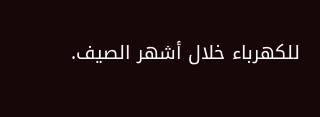للكهرباء خلال أشهر الصيف.